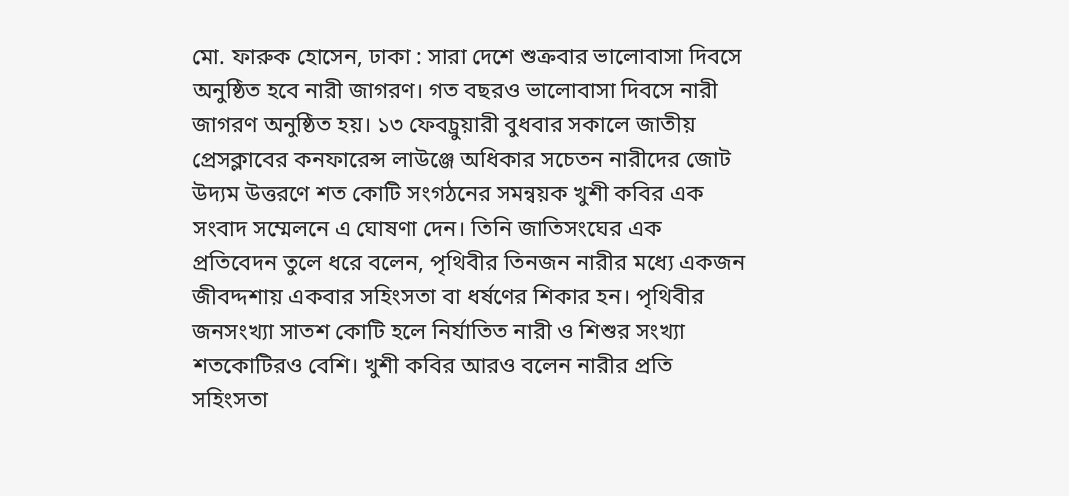মো. ফারুক হোসেন, ঢাকা : সারা দেশে শুক্রবার ভালোবাসা দিবসে অনুষ্ঠিত হবে নারী জাগরণ। গত বছরও ভালোবাসা দিবসে নারী জাগরণ অনুষ্ঠিত হয়। ১৩ ফেবচ্রুয়ারী বুধবার সকালে জাতীয় প্রেসক্লাবের কনফারেন্স লাউঞ্জে অধিকার সচেতন নারীদের জোট উদ্যম উত্তরণে শত কোটি সংগঠনের সমন্বয়ক খুশী কবির এক সংবাদ সম্মেলনে এ ঘোষণা দেন। তিনি জাতিসংঘের এক প্রতিবেদন তুলে ধরে বলেন, পৃথিবীর তিনজন নারীর মধ্যে একজন জীবদ্দশায় একবার সহিংসতা বা ধর্ষণের শিকার হন। পৃথিবীর জনসংখ্যা সাতশ কোটি হলে নির্যাতিত নারী ও শিশুর সংখ্যা শতকোটিরও বেশি। খুশী কবির আরও বলেন নারীর প্রতি সহিংসতা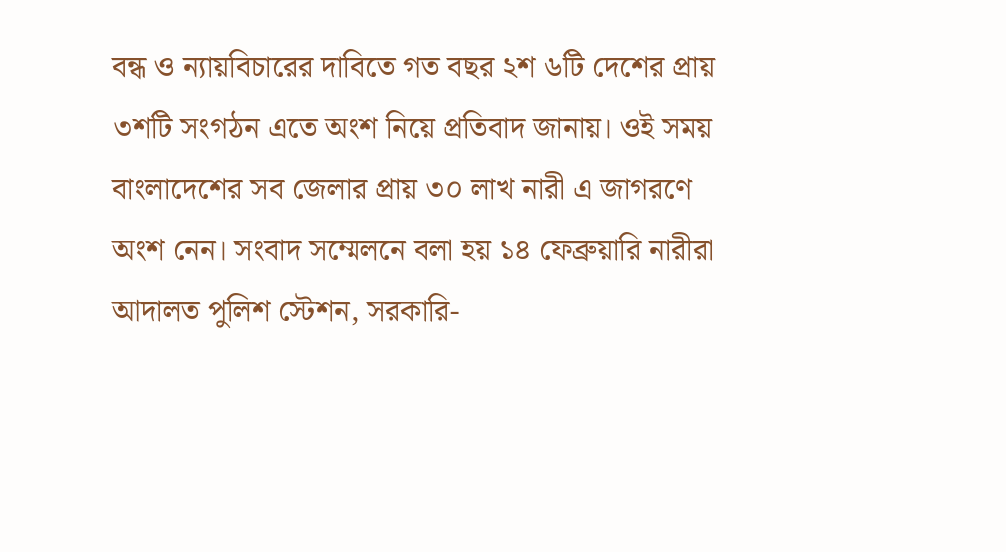বন্ধ ও ন্যায়বিচারের দাবিতে গত বছর ২শ ৬টি দেশের প্রায় ৩শটি সংগঠন এতে অংশ নিয়ে প্রতিবাদ জানায়। ওই সময় বাংলাদেশের সব জেলার প্রায় ৩০ লাখ নারী এ জাগরণে অংশ নেন। সংবাদ সম্মেলনে বলা হয় ১৪ ফেব্রুয়ারি নারীরা আদালত পুলিশ স্টেশন, সরকারি-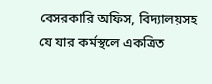বেসরকারি অফিস, বিদ্যালয়সহ যে যার কর্মস্থলে একত্রিত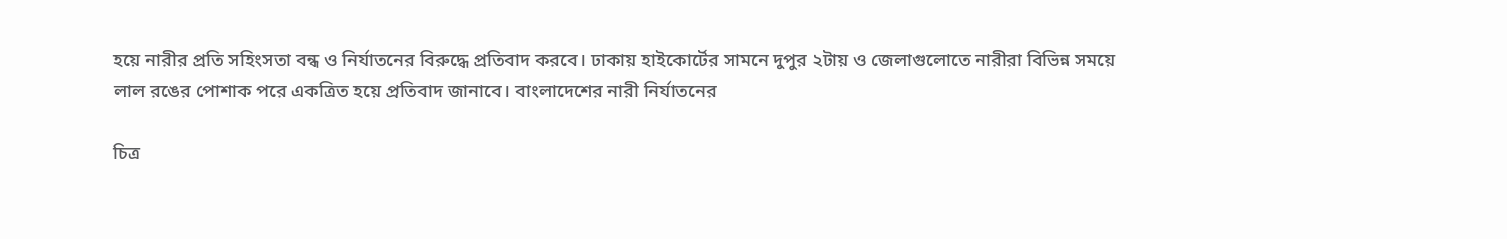হয়ে নারীর প্রতি সহিংসতা বন্ধ ও নির্যাতনের বিরুদ্ধে প্রতিবাদ করবে। ঢাকায় হাইকোর্টের সামনে দুপুর ২টায় ও জেলাগুলোতে নারীরা বিভিন্ন সময়ে লাল রঙের পোশাক পরে একত্রিত হয়ে প্রতিবাদ জানাবে। বাংলাদেশের নারী নির্যাতনের

চিত্র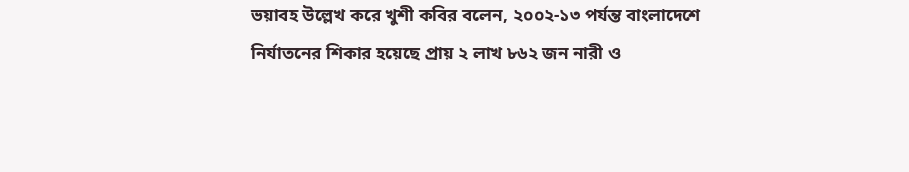ভয়াবহ উল্লেখ করে খুশী কবির বলেন, ২০০২-১৩ পর্যন্ত বাংলাদেশে নির্যাতনের শিকার হয়েছে প্রায় ২ লাখ ৮৬২ জন নারী ও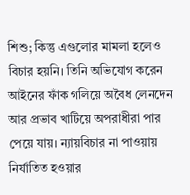শিশু; কিন্তু এগুলোর মামলা হলেও বিচার হয়নি। তিনি অভিযোগ করেন আইনের ফাঁক গলিয়ে অবৈধ লেনদেন আর প্রভাব খাটিয়ে অপরাধীরা পার পেয়ে যায়। ন্যায়বিচার না পাওয়ায় নির্যাতিত হওয়ার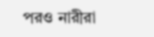পরও নারীরা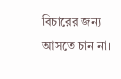বিচারের জন্য আসতে চান না।